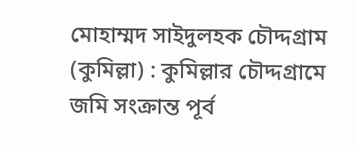মোহাম্মদ সাইদুলহক চৌদ্দগ্রাম (কুমিল্লা) : কুমিল্লার চৌদ্দগ্রামে জমি সংক্রান্ত পূর্ব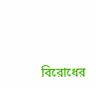বিরোধের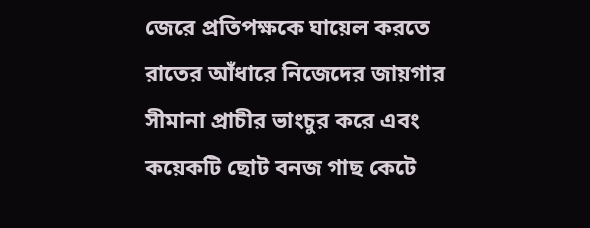জেরে প্রতিপক্ষকে ঘায়েল করতে রাতের আঁধারে নিজেদের জায়গার সীমানা প্রাচীর ভাংচুর করে এবং কয়েকটি ছোট বনজ গাছ কেটে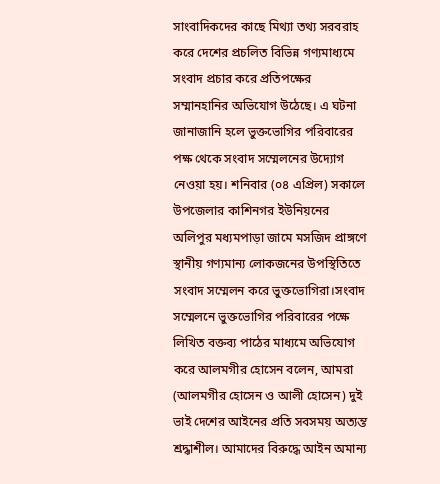সাংবাদিকদের কাছে মিথ্যা তথ্য সরবরাহ করে দেশের প্রচলিত বিভিন্ন গণ্যমাধ্যমে সংবাদ প্রচার করে প্রতিপক্ষের সম্মানহানির অভিযোগ উঠেছে। এ ঘটনা জানাজানি হলে ভুক্তভোগির পরিবারের পক্ষ থেকে সংবাদ সম্মেলনের উদ্যোগ নেওয়া হয়। শনিবার (০৪ এপ্রিল) সকালে উপজেলার কাশিনগর ইউনিয়নের অলিপুর মধ্যমপাড়া জামে মসজিদ প্রাঙ্গণে স্থানীয় গণ্যমান্য লোকজনের উপস্থিতিতে সংবাদ সম্মেলন করে ভুক্তভোগিরা।সংবাদ সম্মেলনে ভুক্তভোগির পরিবারের পক্ষে লিখিত বক্তব্য পাঠের মাধ্যমে অভিযোগ করে আলমগীর হোসেন বলেন, আমরা (আলমগীর হোসেন ও আলী হোসেন) দুই ভাই দেশের আইনের প্রতি সবসময় অত্যন্ত শ্রদ্ধাশীল। আমাদের বিরুদ্ধে আইন অমান্য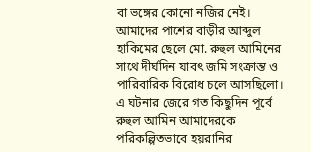বা ভঙ্গের কোনো নজির নেই। আমাদের পাশের বাড়ীর আব্দুল হাকিমের ছেলে মো. রুহুল আমিনের সাথে দীর্ঘদিন যাবৎ জমি সংক্রান্ত ও পারিবারিক বিরোধ চলে আসছিলো। এ ঘটনার জেরে গত কিছুদিন পূর্বে রুহুল আমিন আমাদেরকে পরিকল্পিতভাবে হয়রানির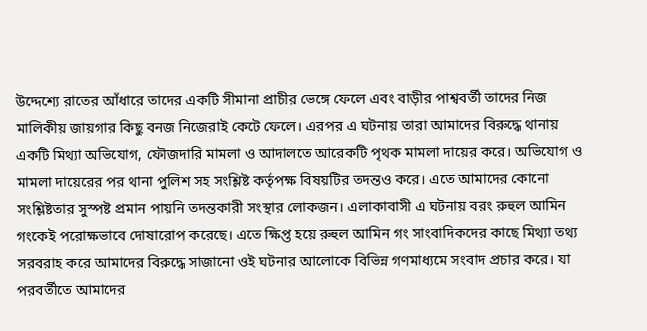উদ্দেশ্যে রাতের আঁধারে তাদের একটি সীমানা প্রাচীর ভেঙ্গে ফেলে এবং বাড়ীর পাশ্ববর্তী তাদের নিজ মালিকীয় জায়গার কিছু বনজ নিজেরাই কেটে ফেলে। এরপর এ ঘটনায় তারা আমাদের বিরুদ্ধে থানায় একটি মিথ্যা অভিযোগ, ফৌজদারি মামলা ও আদালতে আরেকটি পৃথক মামলা দায়ের করে। অভিযোগ ও মামলা দায়েরের পর থানা পুলিশ সহ সংশ্লিষ্ট কর্তৃপক্ষ বিষয়টির তদন্তও করে। এতে আমাদের কোনো সংশ্লিষ্টতার সুস্পষ্ট প্রমান পায়নি তদন্তকারী সংস্থার লোকজন। এলাকাবাসী এ ঘটনায় বরং রুহুল আমিন গংকেই পরোক্ষভাবে দোষারোপ করেছে। এতে ক্ষিপ্ত হয়ে রুহুল আমিন গং সাংবাদিকদের কাছে মিথ্যা তথ্য সরবরাহ করে আমাদের বিরুদ্ধে সাজানো ওই ঘটনার আলোকে বিভিন্ন গণমাধ্যমে সংবাদ প্রচার করে। যা পরবর্তীতে আমাদের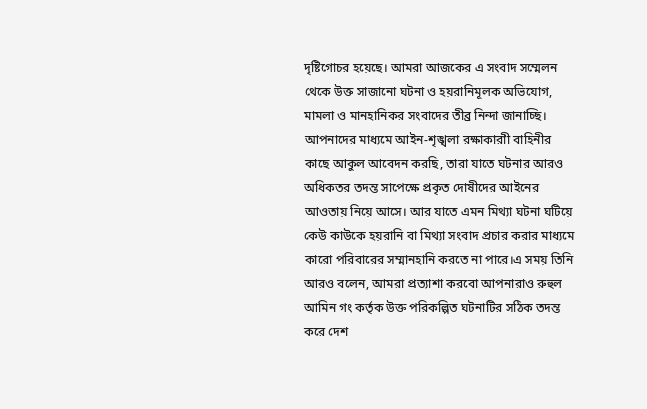দৃষ্টিগোচর হয়েছে। আমরা আজকের এ সংবাদ সম্মেলন থেকে উক্ত সাজানো ঘটনা ও হয়রানিমূলক অভিযোগ, মামলা ও মানহানিকর সংবাদের তীব্র নিন্দা জানাচ্ছি। আপনাদের মাধ্যমে আইন-শৃঙ্খলা রক্ষাকারাী বাহিনীর কাছে আকুল আবেদন করছি, তারা যাতে ঘটনার আরও অধিকতর তদন্ত সাপেক্ষে প্রকৃত দোষীদের আইনের আওতায় নিয়ে আসে। আর যাতে এমন মিথ্যা ঘটনা ঘটিয়ে কেউ কাউকে হয়রানি বা মিথ্যা সংবাদ প্রচার করার মাধ্যমে কারো পরিবারের সম্মানহানি করতে না পারে।এ সময় তিনি আরও বলেন, আমরা প্রত্যাশা করবো আপনারাও রুহুল আমিন গং কর্তৃক উক্ত পরিকল্পিত ঘটনাটির সঠিক তদন্ত করে দেশ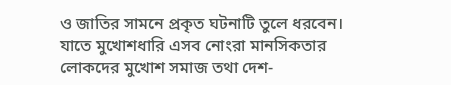ও জাতির সামনে প্রকৃত ঘটনাটি তুলে ধরবেন। যাতে মুখোশধারি এসব নোংরা মানসিকতার লোকদের মুখোশ সমাজ তথা দেশ-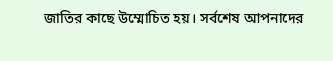জাতির কাছে উম্মোচিত হয়। সর্বশেষ আপনাদের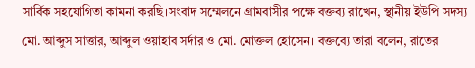সার্বিক সহযোগিতা কামনা করছি।সংবাদ সম্মেলনে গ্রামবাসীর পক্ষে বক্তব্য রাখেন, স্থানীয় ইউপি সদস্য মো. আব্দুস সাত্তার, আব্দুল ওয়াহাব সর্দার ও মো. মোক্তল হোসেন। বক্তব্যে তারা বলেন, রাতের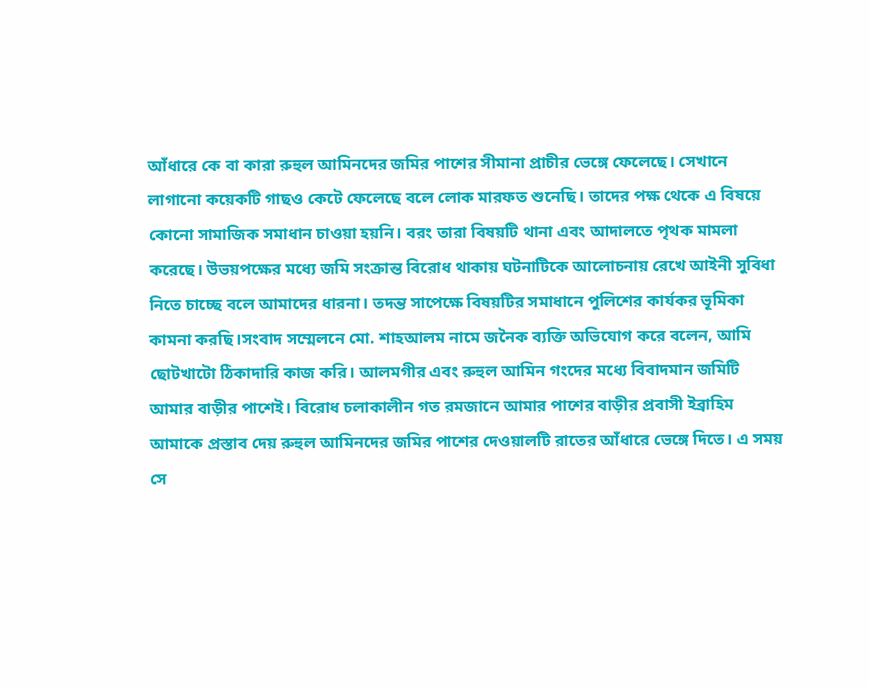আঁধারে কে বা কারা রুহুল আমিনদের জমির পাশের সীমানা প্রাচীর ভেঙ্গে ফেলেছে। সেখানে লাগানো কয়েকটি গাছও কেটে ফেলেছে বলে লোক মারফত শুনেছি। তাদের পক্ষ থেকে এ বিষয়ে কোনো সামাজিক সমাধান চাওয়া হয়নি। বরং তারা বিষয়টি থানা এবং আদালতে পৃথক মামলা করেছে। উভয়পক্ষের মধ্যে জমি সংক্রান্ত বিরোধ থাকায় ঘটনাটিকে আলোচনায় রেখে আইনী সুবিধা নিতে চাচ্ছে বলে আমাদের ধারনা। তদন্ত সাপেক্ষে বিষয়টির সমাধানে পুলিশের কার্যকর ভূমিকা কামনা করছি।সংবাদ সম্মেলনে মো. শাহআলম নামে জনৈক ব্যক্তি অভিযোগ করে বলেন, আমি ছোটখাটো ঠিকাদারি কাজ করি। আলমগীর এবং রুহুল আমিন গংদের মধ্যে বিবাদমান জমিটি আমার বাড়ীর পাশেই। বিরোধ চলাকালীন গত রমজানে আমার পাশের বাড়ীর প্রবাসী ইব্রাহিম আমাকে প্রস্তাব দেয় রুহুল আমিনদের জমির পাশের দেওয়ালটি রাতের আঁধারে ভেঙ্গে দিতে। এ সময় সে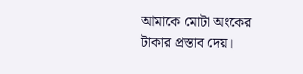আমাকে মোটা অংকের টাকার প্রস্তাব দেয়।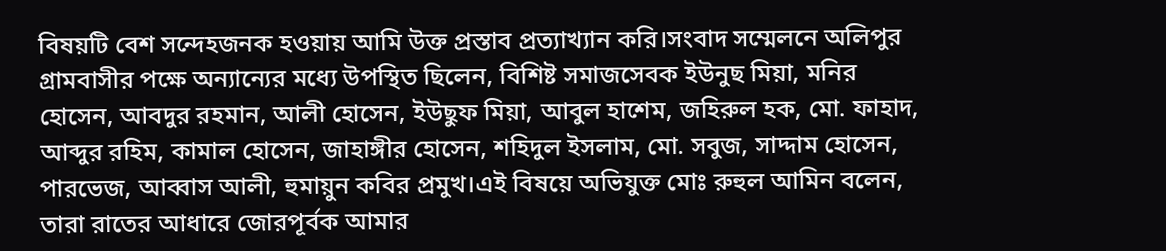বিষয়টি বেশ সন্দেহজনক হওয়ায় আমি উক্ত প্রস্তাব প্রত্যাখ্যান করি।সংবাদ সম্মেলনে অলিপুর গ্রামবাসীর পক্ষে অন্যান্যের মধ্যে উপস্থিত ছিলেন, বিশিষ্ট সমাজসেবক ইউনুছ মিয়া, মনির হোসেন, আবদুর রহমান, আলী হোসেন, ইউছুফ মিয়া, আবুল হাশেম, জহিরুল হক, মো. ফাহাদ, আব্দুর রহিম, কামাল হোসেন, জাহাঙ্গীর হোসেন, শহিদুল ইসলাম, মো. সবুজ, সাদ্দাম হোসেন, পারভেজ, আব্বাস আলী, হুমায়ুন কবির প্রমুখ।এই বিষয়ে অভিযুক্ত মোঃ রুহুল আমিন বলেন, তারা রাতের আধারে জোরপূর্বক আমার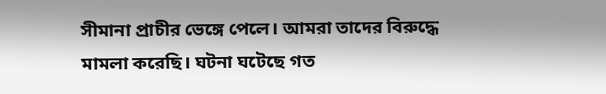সীমানা প্রাচীর ভেঙ্গে পেলে। আমরা তাদের বিরুদ্ধে মামলা করেছি। ঘটনা ঘটেছে গত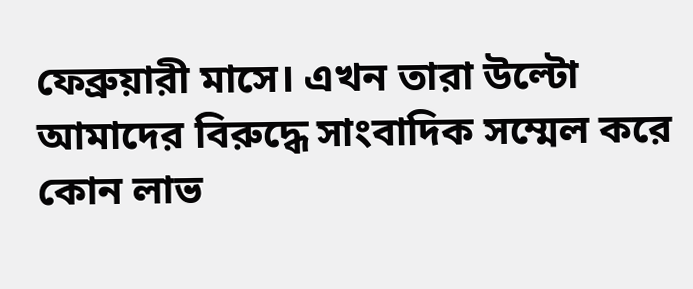ফেব্রুয়ারী মাসে। এখন তারা উল্টো আমাদের বিরুদ্ধে সাংবাদিক সম্মেল করে কোন লাভ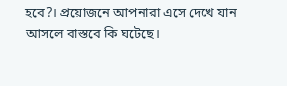হবে?। প্রয়োজনে আপনারা এসে দেখে যান আসলে বাস্তবে কি ঘটেছে।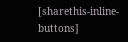[sharethis-inline-buttons]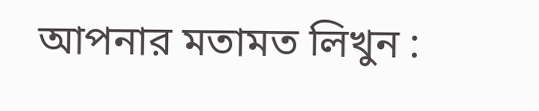আপনার মতামত লিখুন :